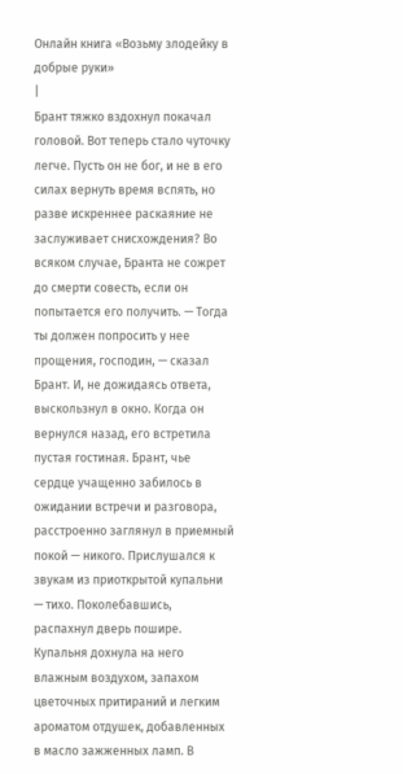Онлайн книга «Возьму злодейку в добрые руки»
|
Брант тяжко вздохнул покачал головой. Вот теперь стало чуточку легче. Пусть он не бог, и не в его силах вернуть время вспять, но разве искреннее раскаяние не заслуживает снисхождения? Во всяком случае, Бранта не сожрет до смерти совесть, если он попытается его получить. — Тогда ты должен попросить у нее прощения, господин, — сказал Брант. И, не дожидаясь ответа, выскользнул в окно. Когда он вернулся назад, его встретила пустая гостиная. Брант, чье сердце учащенно забилось в ожидании встречи и разговора, расстроенно заглянул в приемный покой — никого. Прислушался к звукам из приоткрытой купальни — тихо. Поколебавшись, распахнул дверь пошире. Купальня дохнула на него влажным воздухом, запахом цветочных притираний и легким ароматом отдушек, добавленных в масло зажженных ламп. В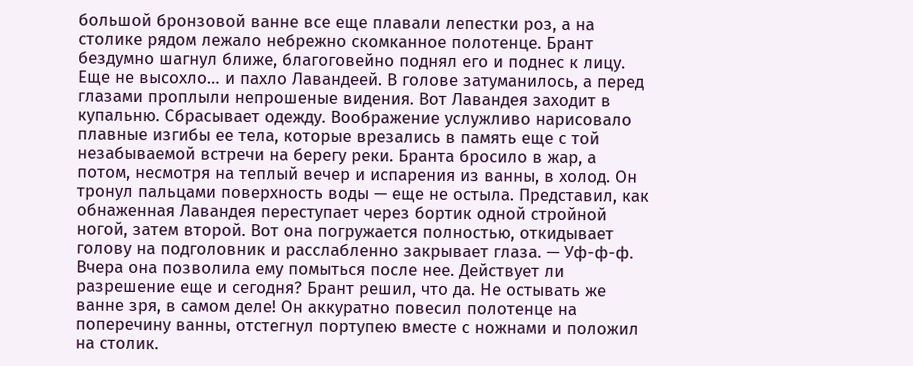большой бронзовой ванне все еще плавали лепестки роз, а на столике рядом лежало небрежно скомканное полотенце. Брант бездумно шагнул ближе, благоговейно поднял его и поднес к лицу. Еще не высохло… и пахло Лавандеей. В голове затуманилось, а перед глазами проплыли непрошеные видения. Вот Лавандея заходит в купальню. Сбрасывает одежду. Воображение услужливо нарисовало плавные изгибы ее тела, которые врезались в память еще с той незабываемой встречи на берегу реки. Бранта бросило в жар, а потом, несмотря на теплый вечер и испарения из ванны, в холод. Он тронул пальцами поверхность воды — еще не остыла. Представил, как обнаженная Лавандея переступает через бортик одной стройной ногой, затем второй. Вот она погружается полностью, откидывает голову на подголовник и расслабленно закрывает глаза. — Уф-ф-ф. Вчера она позволила ему помыться после нее. Действует ли разрешение еще и сегодня? Брант решил, что да. Не остывать же ванне зря, в самом деле! Он аккуратно повесил полотенце на поперечину ванны, отстегнул портупею вместе с ножнами и положил на столик.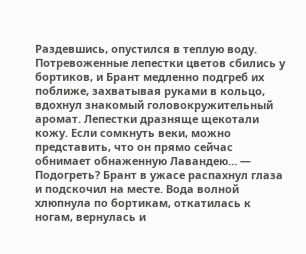Раздевшись, опустился в теплую воду. Потревоженные лепестки цветов сбились у бортиков, и Брант медленно подгреб их поближе, захватывая руками в кольцо, вдохнул знакомый головокружительный аромат. Лепестки дразняще щекотали кожу. Если сомкнуть веки, можно представить, что он прямо сейчас обнимает обнаженную Лавандею… — Подогреть? Брант в ужасе распахнул глаза и подскочил на месте. Вода волной хлюпнула по бортикам, откатилась к ногам, вернулась и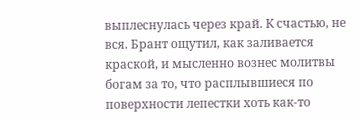выплеснулась через край. К счастью, не вся. Брант ощутил, как заливается краской, и мысленно вознес молитвы богам за то, что расплывшиеся по поверхности лепестки хоть как-то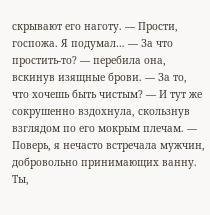скрывают его наготу. — Прости, госпожа. Я подумал… — За что простить-то? — перебила она, вскинув изящные брови. — За то, что хочешь быть чистым? — И тут же сокрушенно вздохнула, скользнув взглядом по его мокрым плечам. — Поверь, я нечасто встречала мужчин, добровольно принимающих ванну. Ты,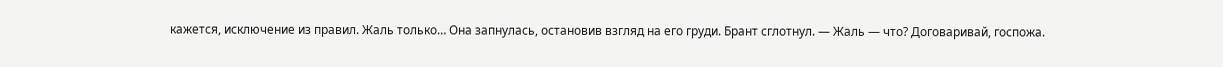кажется, исключение из правил. Жаль только… Она запнулась, остановив взгляд на его груди. Брант сглотнул. — Жаль — что? Договаривай, госпожа.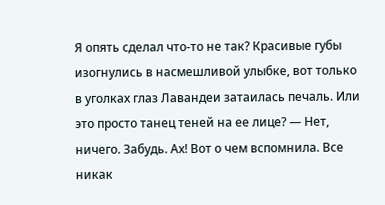Я опять сделал что-то не так? Красивые губы изогнулись в насмешливой улыбке, вот только в уголках глаз Лавандеи затаилась печаль. Или это просто танец теней на ее лице? — Нет, ничего. Забудь. Ах! Вот о чем вспомнила. Все никак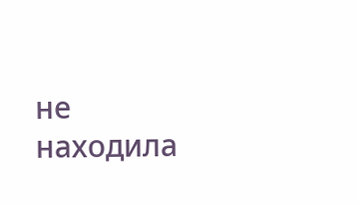не находила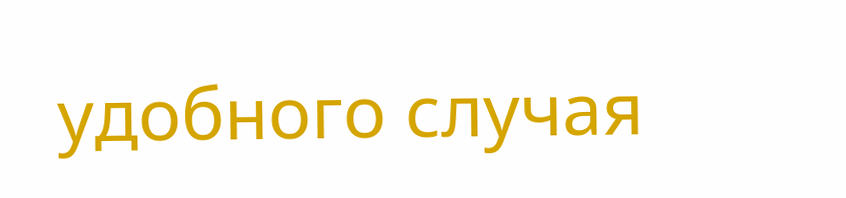удобного случая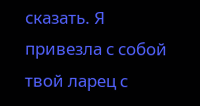сказать. Я привезла с собой твой ларец с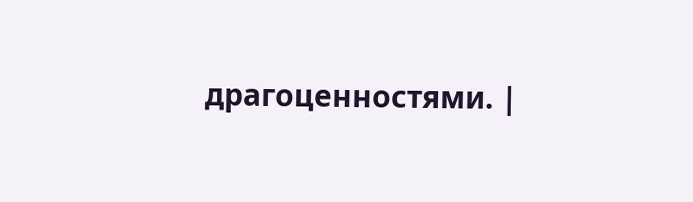драгоценностями. |